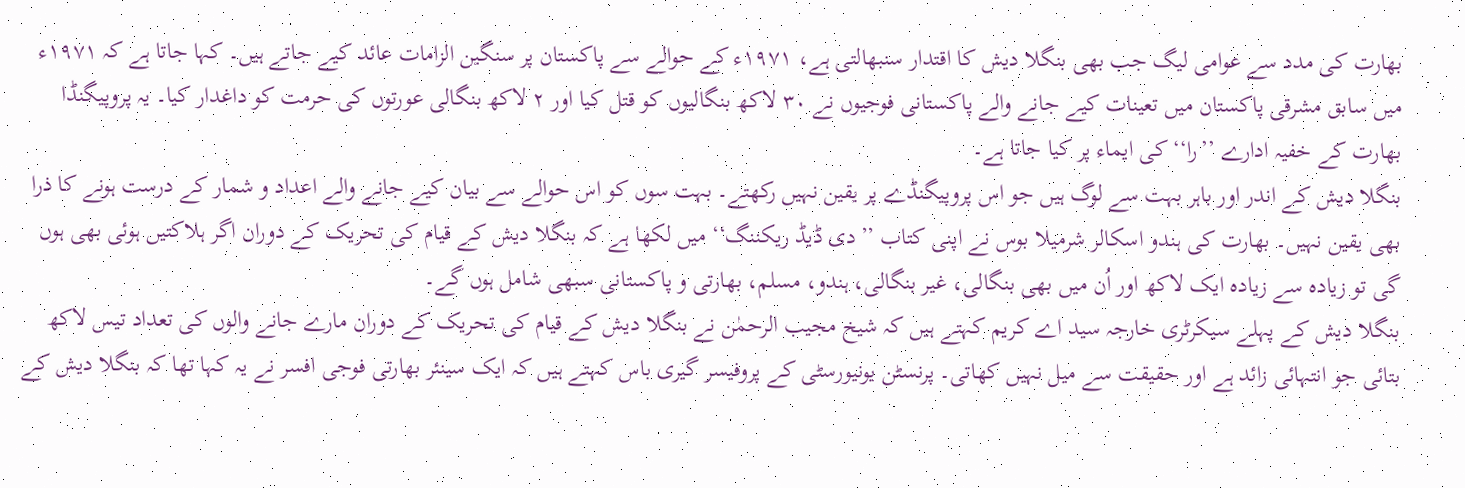بھارت کی مدد سے عوامی لیگ جب بھی بنگلا دیش کا اقتدار سنبھالتی ہے، ۱۹۷۱ء کے حوالے سے پاکستان پر سنگین الزامات عائد کیے جاتے ہیں۔ کہا جاتا ہے کہ ۱۹۷۱ء میں سابق مشرقی پاکستان میں تعینات کیے جانے والے پاکستانی فوجیوں نے ۳۰ لاکھ بنگالیوں کو قتل کیا اور ۲ لاکھ بنگالی عورتوں کی حرمت کو داغدار کیا۔ یہ پروپیگنڈا بھارت کے خفیہ ادارے ’’را‘‘ کی ایماء پر کیا جاتا ہے۔
بنگلا دیش کے اندر اور باہر بہت سے لوگ ہیں جو اس پروپیگنڈے پر یقین نہیں رکھتے۔ بہت سوں کو اس حوالے سے بیان کیے جانے والے اعداد و شمار کے درست ہونے کا ذرا بھی یقین نہیں۔ بھارت کی ہندو اسکالر شرمیلا بوس نے اپنی کتاب ’’دی ڈیڈ ریکننگ‘‘ میں لکھا ہے کہ بنگلا دیش کے قیام کی تحریک کے دوران اگر ہلاکتیں ہوئی بھی ہوں گی تو زیادہ سے زیادہ ایک لاکھ اور اُن میں بھی بنگالی، غیر بنگالی، ہندو، مسلم، بھارتی و پاکستانی سبھی شامل ہوں گے۔
بنگلا دیش کے پہلے سیکرٹری خارجہ سید اے کریم کہتے ہیں کہ شیخ مجیب الرحمٰن نے بنگلا دیش کے قیام کی تحریک کے دوران مارے جانے والوں کی تعداد تیس لاکھ بتائی جو انتہائی زائد ہے اور حقیقت سے میل نہیں کھاتی۔ پرنسٹن یونیورسٹی کے پروفیسر گیری باس کہتے ہیں کہ ایک سینئر بھارتی فوجی افسر نے یہ کہا تھا کہ بنگلا دیش کے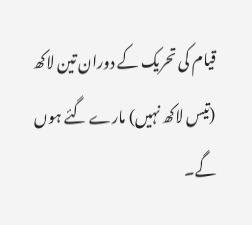قیام کی تحریک کے دوران تین لاکھ (تیس لاکھ نہیں) مارے گئے ہوں گے۔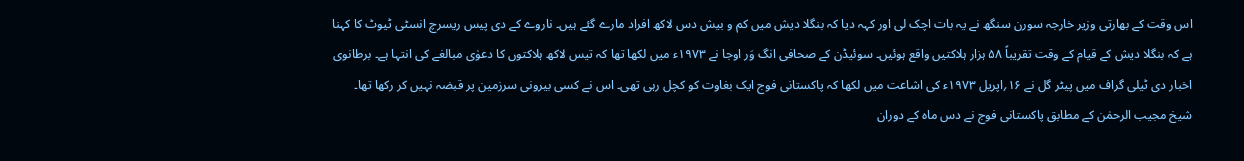اس وقت کے بھارتی وزیر خارجہ سورن سنگھ نے یہ بات اچک لی اور کہہ دیا کہ بنگلا دیش میں کم و بیش دس لاکھ افراد مارے گئے ہیں۔ ناروے کے دی پیس ریسرچ انسٹی ٹیوٹ کا کہنا ہے کہ بنگلا دیش کے قیام کے وقت تقریباً ۵۸ ہزار ہلاکتیں واقع ہوئیں۔ سوئیڈن کے صحافی انگ وَر اوجا نے ۱۹۷۳ء میں لکھا تھا کہ تیس لاکھ ہلاکتوں کا دعوٰی مبالغے کی انتہا ہے۔ برطانوی اخبار دی ٹیلی گراف میں پیٹر گل نے ۱۶؍اپریل ۱۹۷۳ء کی اشاعت میں لکھا کہ پاکستانی فوج ایک بغاوت کو کچل رہی تھی۔ اس نے کسی بیرونی سرزمین پر قبضہ نہیں کر رکھا تھا۔ شیخ مجیب الرحمٰن کے مطابق پاکستانی فوج نے دس ماہ کے دوران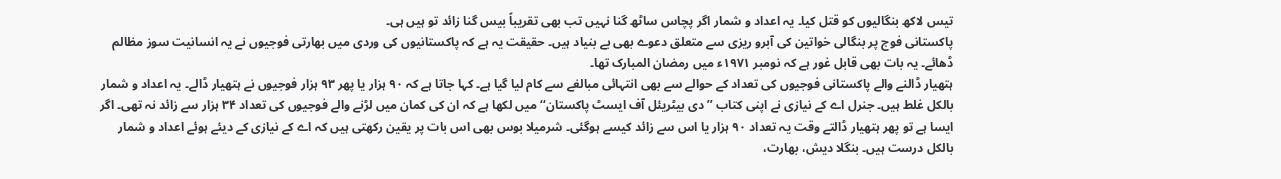تیس لاکھ بنگالیوں کو قتل کیا۔ یہ اعداد و شمار اگر پچاس ساٹھ گنا نہیں تب بھی تقریباً بیس گنا زائد تو ہیں ہی۔
پاکستانی فوج پر بنگالی خواتین کی آبرو ریزی سے متعلق دعوے بھی بے بنیاد ہیں۔ حقیقت یہ ہے کہ پاکستانیوں کی وردی میں بھارتی فوجیوں نے یہ انسانیت سوز مظالم ڈھائے۔ یہ بات بھی قابل غور ہے کہ نومبر ۱۹۷۱ء میں رمضان المبارک تھا۔
ہتھیار ڈالنے والے پاکستانی فوجیوں کی تعداد کے حوالے سے بھی انتہائی مبالغے سے کام لیا گیا ہے۔ کہا جاتا ہے کہ ۹۰ ہزار یا پھر ۹۳ ہزار فوجیوں نے ہتھیار ڈالے۔ یہ اعداد و شمار بالکل غلط ہیں۔ جنرل اے کے نیازی نے اپنی کتاب ’’دی بیٹریئل آف ایسٹ پاکستان‘‘ میں لکھا ہے کہ ان کی کمان میں لڑنے والے فوجیوں کی تعداد ۳۴ ہزار سے زائد نہ تھی۔ اگر ایسا ہے تو پھر ہتھیار ڈالتے وقت یہ تعداد ۹۰ ہزار یا اس سے زائد کیسے ہوگئی۔ شرمیلا بوس بھی اس بات پر یقین رکھتی ہیں کہ اے کے نیازی کے دیئے ہوئے اعداد و شمار بالکل درست ہیں۔ بنگلا دیش، بھارت،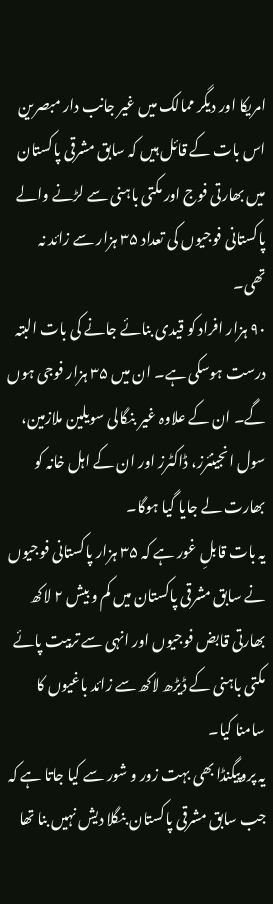امریکا اور دیگر ممالک میں غیر جانب دار مبصرین اس بات کے قائل ہیں کہ سابق مشرقی پاکستان میں بھارتی فوج اور مکتی باہنی سے لڑنے والے پاکستانی فوجیوں کی تعداد ۳۵ ہزار سے زائد نہ تھی۔
۹۰ ہزار افراد کو قیدی بنائے جانے کی بات البتہ درست ہوسکی ہے۔ ان میں ۳۵ ہزار فوجی ہوں گے۔ ان کے علاوہ غیر بنگالی سویلین ملازمین، سول انجینئرز، ڈاکٹرز اور ان کے اہل خانہ کو بھارت لے جایا گیا ہوگا۔
یہ بات قابلِ غور ہے کہ ۳۵ ہزار پاکستانی فوجیوں نے سابق مشرقی پاکستان میں کم و بیش ۲ لاکھ بھارتی قابض فوجیوں اور انہی سے تربیت پائے مکتی باہنی کے ڈیڑھ لاکھ سے زائد باغیوں کا سامنا کیا۔
یہ پروپیگنڈا بھی بہت زور و شور سے کیا جاتا ہے کہ جب سابق مشرقی پاکستان بنگلا دیش نہیں بنا تھا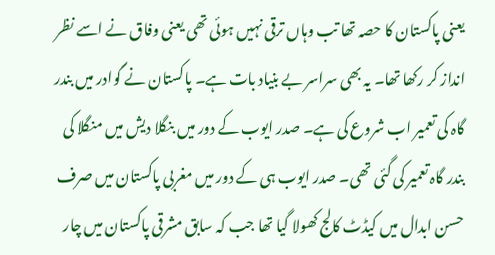یعنی پاکستان کا حصہ تھا تب وہاں ترقی نہیں ہوئی تھی یعنی وفاق نے اسے نظر انداز کر رکھا تھا۔ یہ بھی سراسر بے بنیاد بات ہے۔ پاکستان نے گوادر میں بندر گاہ کی تعمیر اب شروع کی ہے۔ صدر ایوب کے دور میں بنگلا دیش میں منگلا کی بندر گاہ تعمیر کی گئی تھی۔ صدر ایوب ہی کے دور میں مغربی پاکستان میں صرف حسن ابدال میں کیڈٹ کالج کھولا گیا تھا جب کہ سابق مشرقی پاکستان میں چار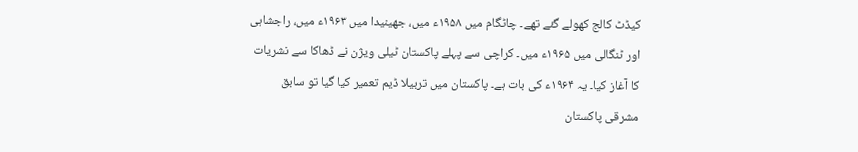کیڈٹ کالج کھولے گئے تھے۔ چاٹگام میں ۱۹۵۸ء میں، جھینیدا میں ۱۹۶۳ء میں، راجشاہی اور ٹنگالی میں ۱۹۶۵ء میں۔ کراچی سے پہلے پاکستان ٹیلی ویژن نے ڈھاکا سے نشریات کا آغاز کیا۔ یہ ۱۹۶۴ء کی بات ہے۔ پاکستان میں تربیلا ڈیم تعمیر کیا گیا تو سابق مشرقی پاکستان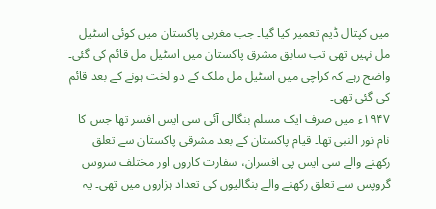میں کپتال ڈیم تعمیر کیا گیا۔ جب مغربی پاکستان میں کوئی اسٹیل مل نہیں تھی تب سابق مشرق پاکستان میں اسٹیل مل قائم کی گئی۔ واضح رہے کہ کراچی میں اسٹیل مل ملک کے دو لخت ہونے کے بعد قائم کی گئی تھی۔
۱۹۴۷ء میں صرف ایک مسلم بنگالی آئی سی ایس افسر تھا جس کا نام نور النبی تھا۔ قیام پاکستان کے بعد مشرقی پاکستان سے تعلق رکھنے والے سی ایس پی افسران، سفارت کاروں اور مختلف سروس گروپس سے تعلق رکھنے والے بنگالیوں کی تعداد ہزاروں میں تھی۔ یہ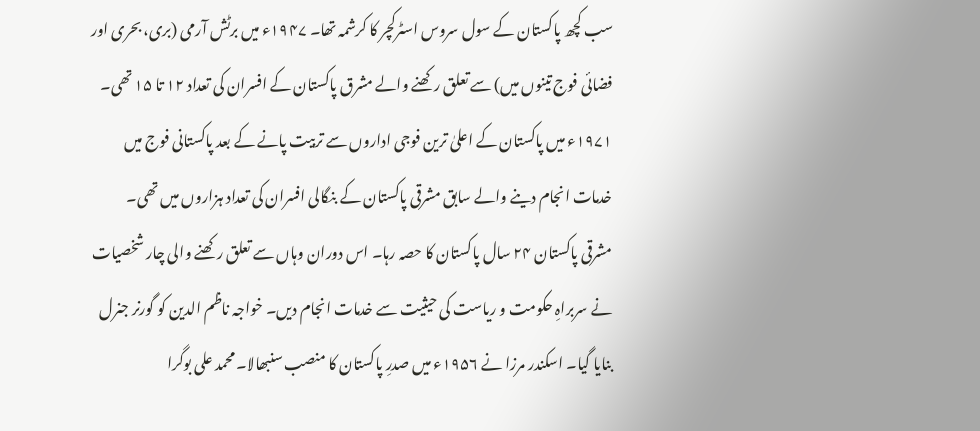سب کچھ پاکستان کے سول سروس اسٹرکچر کا کرشمہ تھا۔ ۱۹۴۷ء میں برٹش آرمی (بری، بحری اور فضائی فوج تینوں میں) سے تعلق رکھنے والے مشرق پاکستان کے افسران کی تعداد ۱۲ تا ۱۵ تھی۔ ۱۹۷۱ء میں پاکستان کے اعلیٰ ترین فوجی اداروں سے تربیت پانے کے بعد پاکستانی فوج میں خدمات انجام دینے والے سابق مشرقی پاکستان کے بنگالی افسران کی تعداد ہزاروں میں تھی۔
مشرقی پاکستان ۲۴ سال پاکستان کا حصہ رہا۔ اس دوران وہاں سے تعلق رکھنے والی چار شخصیات نے سربراہِ حکومت و ریاست کی حیثیت سے خدمات انجام دیں۔ خواجہ ناظم الدین کو گورنر جنرل بنایا گیا۔ اسکندر مرزا نے ۱۹۵۶ء میں صدرِ پاکستان کا منصب سنبھالا۔ محمد علی بوگرا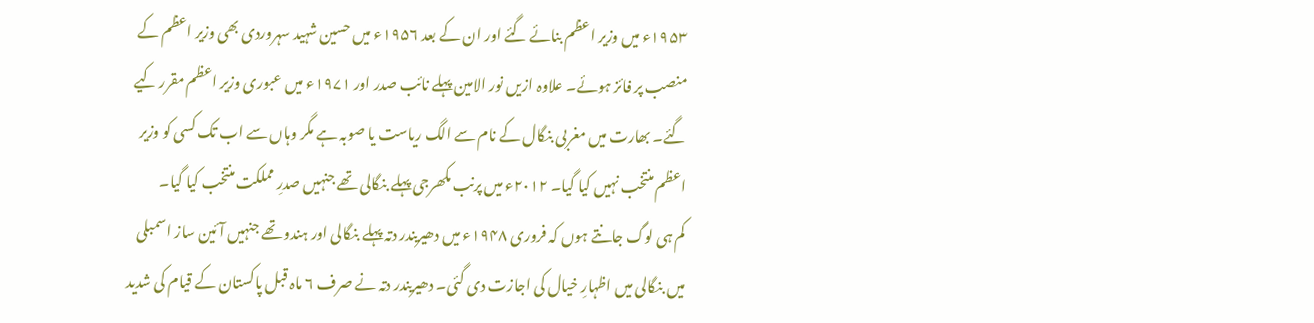۱۹۵۳ء میں وزیر اعظم بنائے گئے اور ان کے بعد ۱۹۵۶ء میں حسین شہید سہروردی بھی وزیر اعظم کے منصب پر فائز ہوئے۔ علاوہ ازیں نور الامین پہلے نائب صدر اور ۱۹۷۱ء میں عبوری وزیر اعظم مقرر کیے گئے۔ بھارت میں مغربی بنگال کے نام سے الگ ریاست یا صوبہ ہے مگر وہاں سے اب تک کسی کو وزیر اعظم منتخب نہیں کیا گیا۔ ۲۰۱۲ء میں پرنب مکھرجی پہلے بنگالی تھے جنہیں صدرِ مملکت منتخب کیا گیا۔
کم ہی لوگ جانتے ہوں کہ فروری ۱۹۴۸ء میں دھیریندر دتہ پہلے بنگالی اور ہندو تھے جنہیں آئین ساز اسمبلی میں بنگالی میں اظہارِ خیال کی اجازت دی گئی۔ دھیریندر دتہ نے صرف ۶ ماہ قبل پاکستان کے قیام کی شدید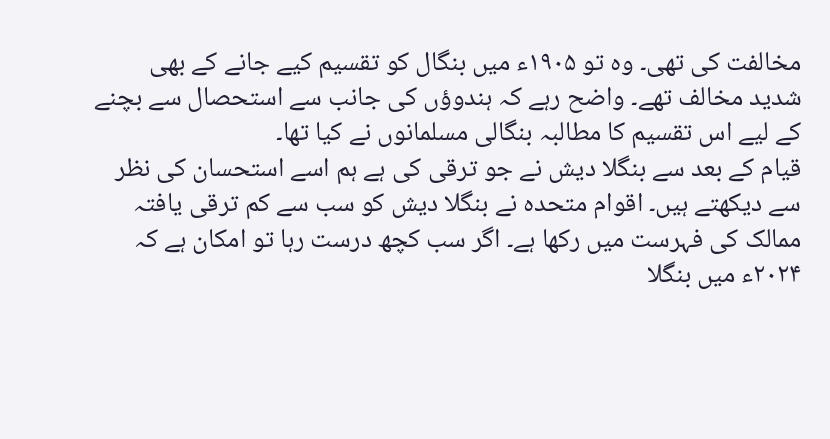مخالفت کی تھی۔ وہ تو ۱۹۰۵ء میں بنگال کو تقسیم کیے جانے کے بھی شدید مخالف تھے۔ واضح رہے کہ ہندوؤں کی جانب سے استحصال سے بچنے کے لیے اس تقسیم کا مطالبہ بنگالی مسلمانوں نے کیا تھا۔
قیام کے بعد سے بنگلا دیش نے جو ترقی کی ہے ہم اسے استحسان کی نظر سے دیکھتے ہیں۔ اقوام متحدہ نے بنگلا دیش کو سب سے کم ترقی یافتہ ممالک کی فہرست میں رکھا ہے۔ اگر سب کچھ درست رہا تو امکان ہے کہ ۲۰۲۴ء میں بنگلا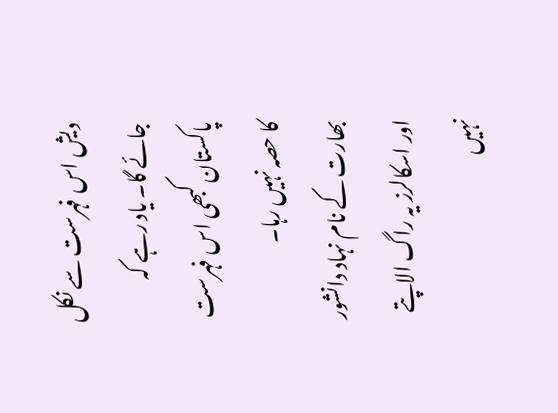دیش اس فہرست سے نکل جائے گا۔ یاد رہے کہ پاکستان کبھی اس فہرست کا حصہ نہیں رہا۔
بھارت کے نام نہاد دانشور اور اسکالرز یہ راگ الاپتے نہیں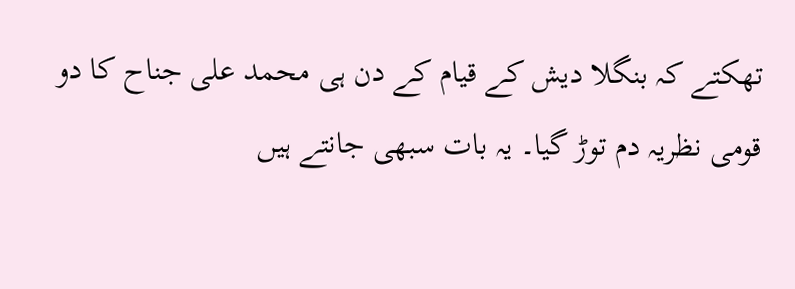تھکتے کہ بنگلا دیش کے قیام کے دن ہی محمد علی جناح کا دو قومی نظریہ دم توڑ گیا۔ یہ بات سبھی جانتے ہیں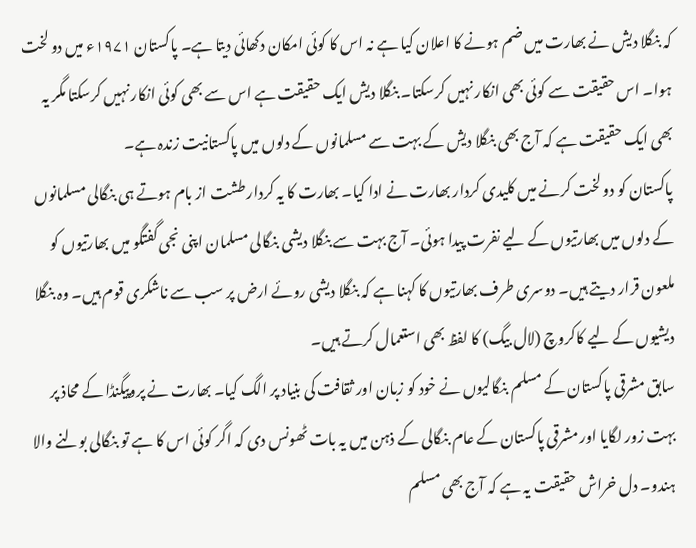کہ بنگلا دیش نے بھارت میں ضم ہونے کا اعلان کیا ہے نہ اس کا کوئی امکان دکھائی دیتا ہے۔ پاکستان ۱۹۷۱ء میں دو لخت ہوا۔ اس حقیقت سے کوئی بھی انکار نہیں کرسکتا۔ بنگلا دیش ایک حقیقت ہے اس سے بھی کوئی انکار نہیں کرسکتا مگر یہ بھی ایک حقیقت ہے کہ آج بھی بنگلا دیش کے بہت سے مسلمانوں کے دلوں میں پاکستانیت زندہ ہے۔
پاکستان کو دو لخت کرنے میں کلیدی کردار بھارت نے ادا کیا۔ بھارت کا یہ کردار طشت از بام ہوتے ہی بنگالی مسلمانوں کے دلوں میں بھارتیوں کے لیے نفرت پیدا ہوئی۔ آج بہت سے بنگلا دیشی بنگالی مسلمان اپنی نجی گفتگو میں بھارتیوں کو ملعون قرار دیتے ہیں۔ دوسری طرف بھارتیوں کا کہنا ہے کہ بنگلا دیشی روئے ارض پر سب سے ناشکری قوم ہیں۔ وہ بنگلا دیشیوں کے لیے کاکروچ (لال بیگ) کا لفظ بھی استعمال کرتے ہیں۔
سابق مشرقی پاکستان کے مسلم بنگالیوں نے خود کو زبان اور ثقافت کی بنیاد پر الگ کیا۔ بھارت نے پروپیگنڈا کے محاذ پر بہت زور لگایا اور مشرقی پاکستان کے عام بنگالی کے ذہن میں یہ بات ٹھونس دی کہ اگر کوئی اس کا ہے تو بنگالی بولنے والا ہندو۔ دل خراش حقیقت یہ ہے کہ آج بھی مسلم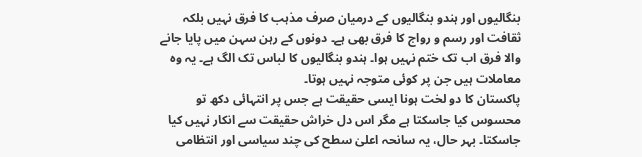بنگالیوں اور ہندو بنگالیوں کے درمیان صرف مذہب کا فرق نہیں بلکہ ثقافت اور رسم و رواج کا فرق بھی ہے۔ دونوں کے رہن سہن میں پایا جانے والا فرق اب تک ختم نہیں ہوا۔ ہندو بنگالیوں کا لباس تک الگ ہے۔ یہ وہ معاملات ہیں جن پر کوئی متوجہ نہیں ہوتا۔
پاکستان کا دو لخت ہونا ایسی حقیقت ہے جس پر انتہائی دکھ تو محسوس کیا جاسکتا ہے مگر اس دل خراش حقیقت سے انکار نہیں کیا جاسکتا۔ بہر حال، یہ سانحہ اعلیٰ سطح کی چند سیاسی اور انتظامی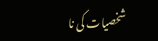شخصیات کی نا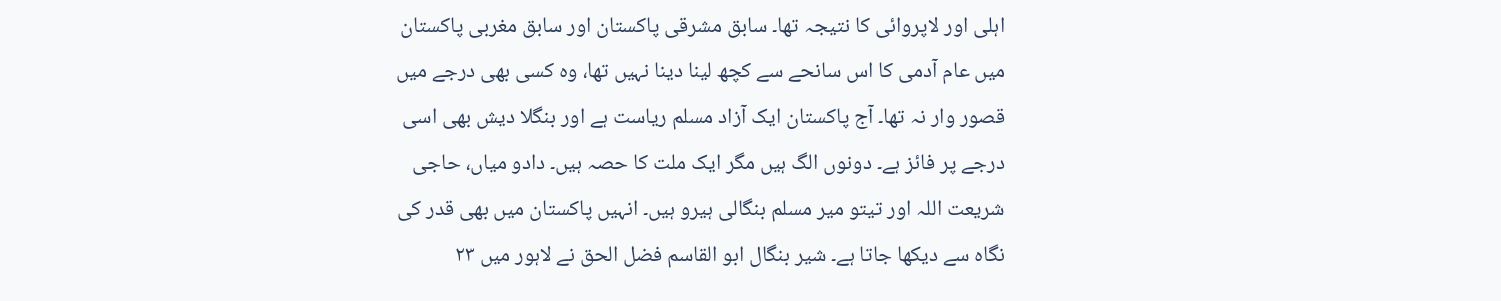اہلی اور لاپروائی کا نتیجہ تھا۔ سابق مشرقی پاکستان اور سابق مغربی پاکستان میں عام آدمی کا اس سانحے سے کچھ لینا دینا نہیں تھا، وہ کسی بھی درجے میں قصور وار نہ تھا۔ آج پاکستان ایک آزاد مسلم ریاست ہے اور بنگلا دیش بھی اسی درجے پر فائز ہے۔ دونوں الگ ہیں مگر ایک ملت کا حصہ ہیں۔ دادو میاں، حاجی شریعت اللہ اور تیتو میر مسلم بنگالی ہیرو ہیں۔ انہیں پاکستان میں بھی قدر کی نگاہ سے دیکھا جاتا ہے۔ شیر بنگال ابو القاسم فضل الحق نے لاہور میں ۲۳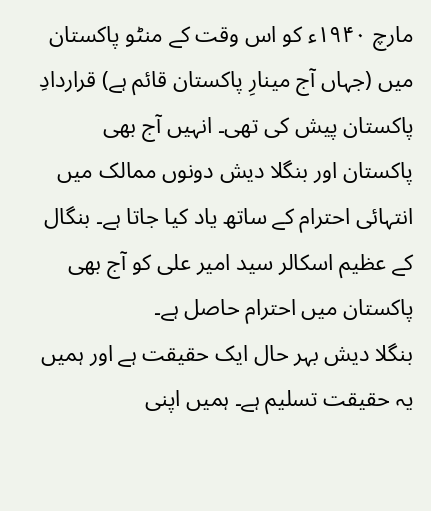مارچ ۱۹۴۰ء کو اس وقت کے منٹو پاکستان میں (جہاں آج مینارِ پاکستان قائم ہے) قراردادِ پاکستان پیش کی تھی۔ انہیں آج بھی پاکستان اور بنگلا دیش دونوں ممالک میں انتہائی احترام کے ساتھ یاد کیا جاتا ہے۔ بنگال کے عظیم اسکالر سید امیر علی کو آج بھی پاکستان میں احترام حاصل ہے۔
بنگلا دیش بہر حال ایک حقیقت ہے اور ہمیں یہ حقیقت تسلیم ہے۔ ہمیں اپنی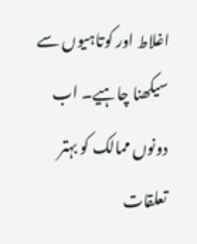اغلاط اور کوتاہیوں سے سیکھنا چاہیے۔ اب دونوں ممالک کو بہتر تعلقات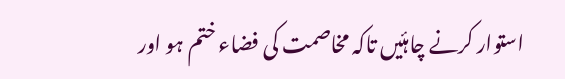استوار کرنے چاہئیں تاکہ مخاصمت کی فضاء ختم ہو اور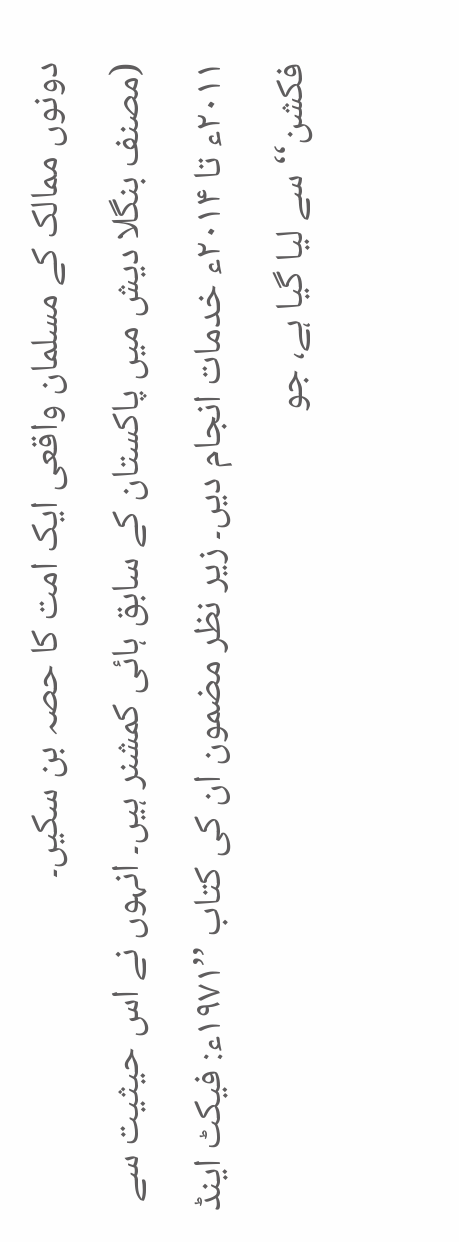دونوں ممالک کے مسلمان واقعی ایک امت کا حصہ بن سکیں۔
(مصنف بنگلا دیش میں پاکستان کے سابق ہائی کمشنر ہیں۔ انہوں نے اس حیثیت سے ۲۰۱۱ء تا ۲۰۱۴ء خدمات انجام دیں۔ زیر نظر مضمون ان کی کتاب ’’۱۹۷۱ء: فیکٹ اینڈ فکشن‘‘ سے لیا گیا ہے، جو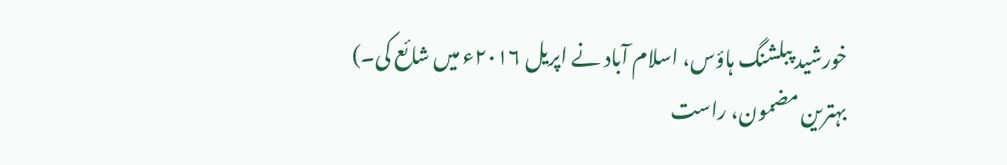خورشید پبلشنگ ہاؤس، اسلام آباد نے اپریل ۲۰۱۶ء میں شائع کی۔)
بہترین مضمون، راست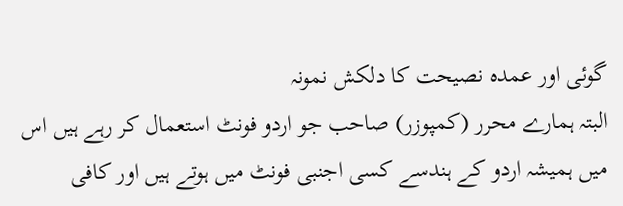گوئی اور عمدہ نصیحت کا دلکش نمونہ
البتہ ہمارے محرر (کمپوزر) صاحب جو اردو فونٹ استعمال کر رہے ہیں اس میں ہمیشہ اردو کے ہندسے کسی اجنبی فونٹ میں ہوتے ہیں اور کافی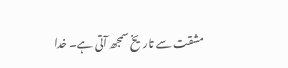مشقت سے تاریخ سمجھ آتی ہے۔ خدا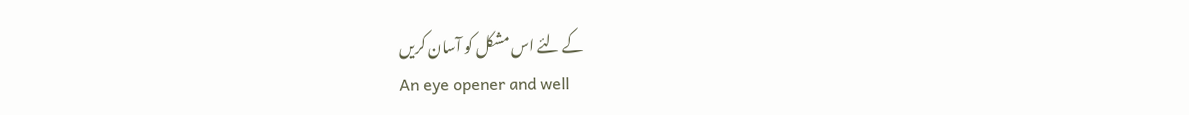کے لئے اس مشکل کو آسان کریں
An eye opener and well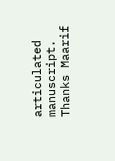articulated manuscript.
Thanks Maarif